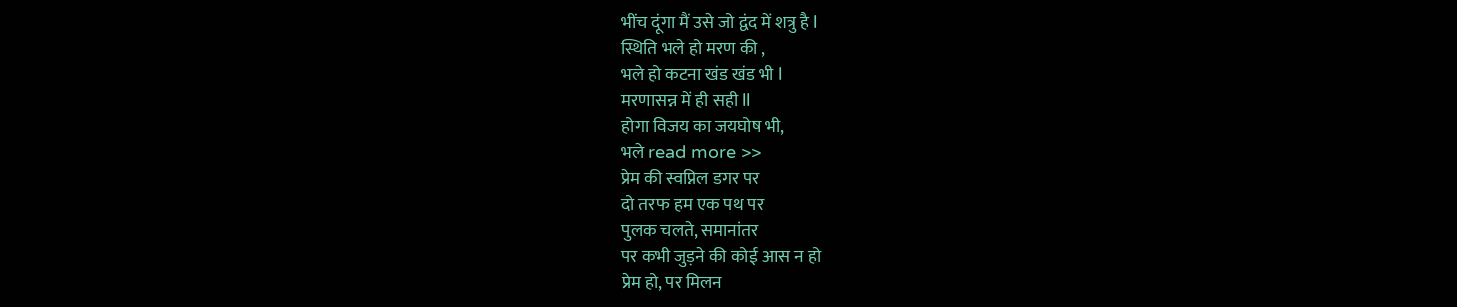भींच दूंगा मैं उसे जो द्वंद में शत्रु है l
स्थिति भले हो मरण की ,
भले हो कटना खंड खंड भी l
मरणासन्न में ही सही ll
होगा विजय का जयघोष भी,
भले read more >>
प्रेम की स्वप्निल डगर पर
दो तरफ हम एक पथ पर
पुलक चलते, समानांतर
पर कभी जुड़ने की कोई आस न हो
प्रेम हो, पर मिलन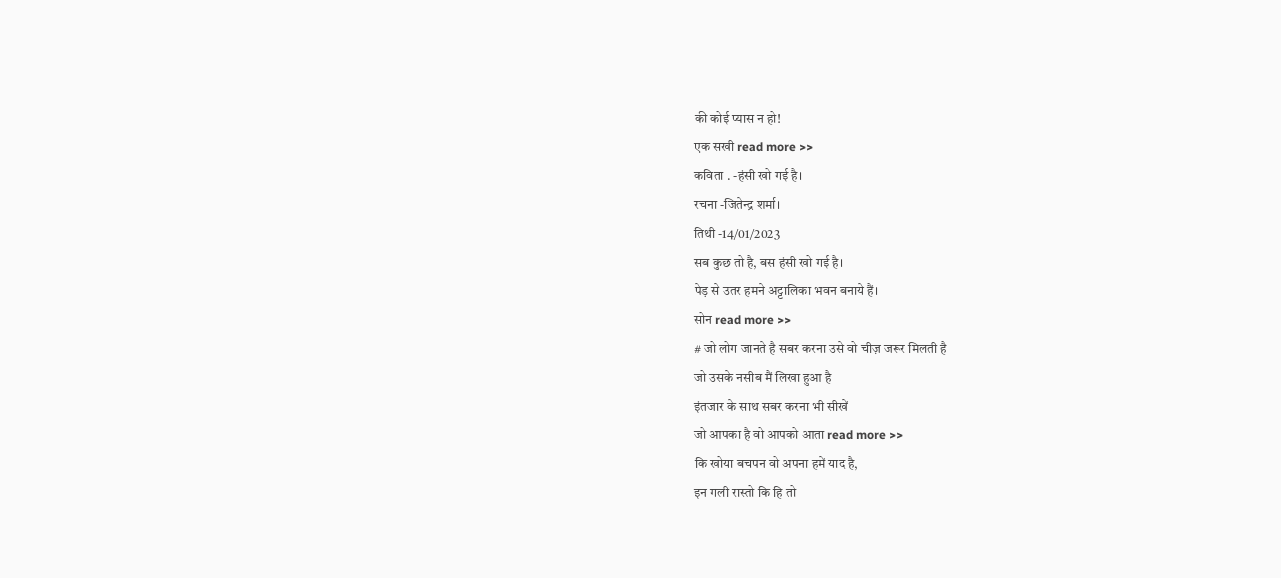की कोई प्यास न हो!
एक सखी read more >>
कविता . -हंसी खो गई है।
रचना -जितेन्द्र शर्मा।
तिथी -14/01/2023
सब कुछ तो है, बस हंसी खो गई है।
पेड़ से उतर हमने अट्टालिका भवन बनाये हैं।
सोन read more >>
# जो लोग जानते है सबर करना उसे वो चीज़ जरूर मिलती है
जो उसके नसीब मैं लिखा हुआ है
इंतजार के साथ सबर करना भी सीखें
जो आपका है वो आपको आता read more >>
कि खोया बचपन वो अपना हमें याद है,
इन गली रास्तो कि हि तो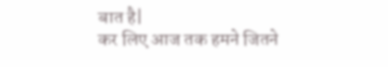बात है|
कर लिए आज तक हमने जितने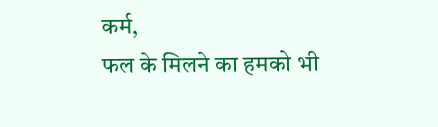कर्म,
फल के मिलने का हमको भी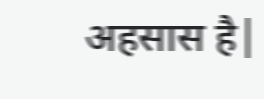अहसास है|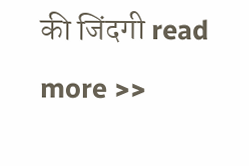की जिंदगी read more >>